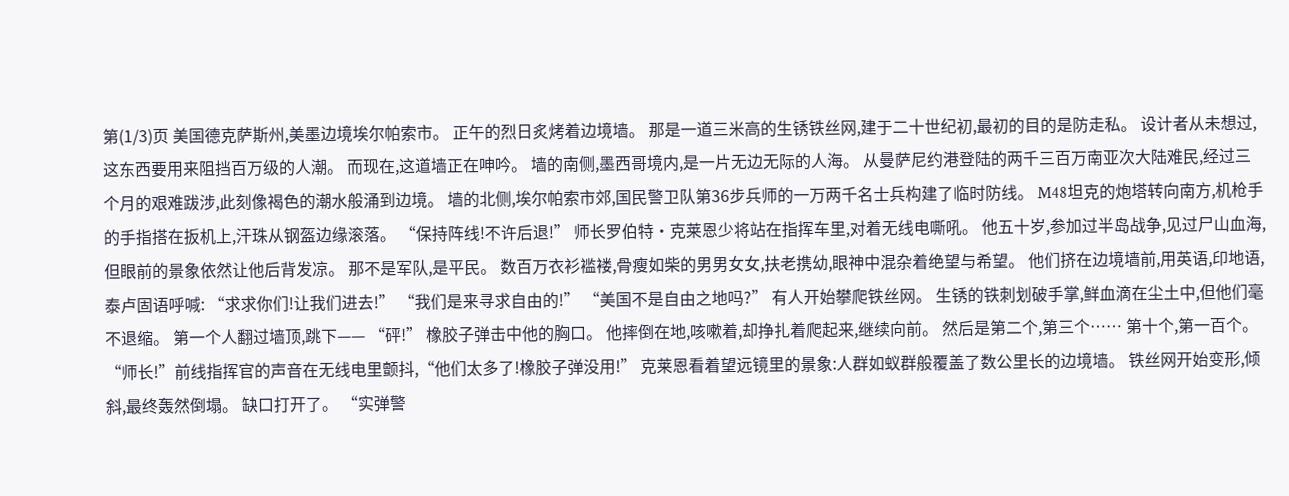第(1/3)页 美国德克萨斯州,美墨边境埃尔帕索市。 正午的烈日炙烤着边境墙。 那是一道三米高的生锈铁丝网,建于二十世纪初,最初的目的是防走私。 设计者从未想过,这东西要用来阻挡百万级的人潮。 而现在,这道墙正在呻吟。 墙的南侧,墨西哥境内,是一片无边无际的人海。 从曼萨尼约港登陆的两千三百万南亚次大陆难民,经过三个月的艰难跋涉,此刻像褐色的潮水般涌到边境。 墙的北侧,埃尔帕索市郊,国民警卫队第36步兵师的一万两千名士兵构建了临时防线。 M48坦克的炮塔转向南方,机枪手的手指搭在扳机上,汗珠从钢盔边缘滚落。 “保持阵线!不许后退!” 师长罗伯特·克莱恩少将站在指挥车里,对着无线电嘶吼。 他五十岁,参加过半岛战争,见过尸山血海,但眼前的景象依然让他后背发凉。 那不是军队,是平民。 数百万衣衫褴褛,骨瘦如柴的男男女女,扶老携幼,眼神中混杂着绝望与希望。 他们挤在边境墙前,用英语,印地语,泰卢固语呼喊: “求求你们!让我们进去!” “我们是来寻求自由的!” “美国不是自由之地吗?” 有人开始攀爬铁丝网。 生锈的铁刺划破手掌,鲜血滴在尘土中,但他们毫不退缩。 第一个人翻过墙顶,跳下—— “砰!” 橡胶子弹击中他的胸口。 他摔倒在地,咳嗽着,却挣扎着爬起来,继续向前。 然后是第二个,第三个…… 第十个,第一百个。 “师长!”前线指挥官的声音在无线电里颤抖,“他们太多了!橡胶子弹没用!” 克莱恩看着望远镜里的景象:人群如蚁群般覆盖了数公里长的边境墙。 铁丝网开始变形,倾斜,最终轰然倒塌。 缺口打开了。 “实弹警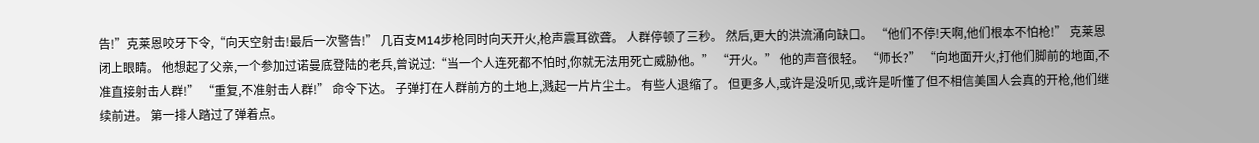告!”克莱恩咬牙下令,“向天空射击!最后一次警告!” 几百支M14步枪同时向天开火,枪声震耳欲聋。 人群停顿了三秒。 然后,更大的洪流涌向缺口。 “他们不停!天啊,他们根本不怕枪!” 克莱恩闭上眼睛。 他想起了父亲,一个参加过诺曼底登陆的老兵,曾说过:“当一个人连死都不怕时,你就无法用死亡威胁他。” “开火。” 他的声音很轻。 “师长?” “向地面开火,打他们脚前的地面,不准直接射击人群!” “重复,不准射击人群!” 命令下达。 子弹打在人群前方的土地上,溅起一片片尘土。 有些人退缩了。 但更多人,或许是没听见,或许是听懂了但不相信美国人会真的开枪,他们继续前进。 第一排人踏过了弹着点。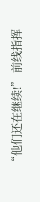“他们还在继续!” 前线指挥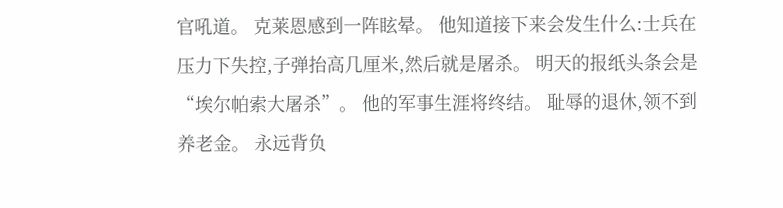官吼道。 克莱恩感到一阵眩晕。 他知道接下来会发生什么:士兵在压力下失控,子弹抬高几厘米,然后就是屠杀。 明天的报纸头条会是“埃尔帕索大屠杀”。 他的军事生涯将终结。 耻辱的退休,领不到养老金。 永远背负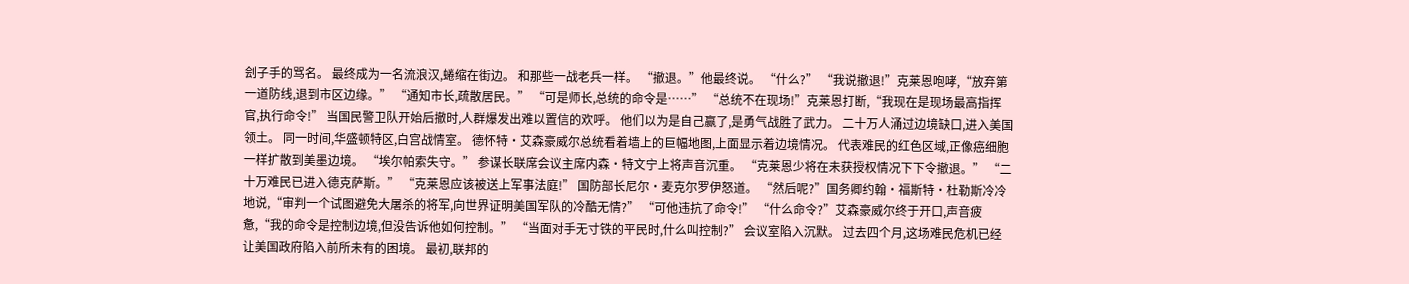刽子手的骂名。 最终成为一名流浪汉,蜷缩在街边。 和那些一战老兵一样。 “撤退。”他最终说。 “什么?” “我说撤退!”克莱恩咆哮,“放弃第一道防线,退到市区边缘。” “通知市长,疏散居民。” “可是师长,总统的命令是……” “总统不在现场!”克莱恩打断,“我现在是现场最高指挥官,执行命令!” 当国民警卫队开始后撤时,人群爆发出难以置信的欢呼。 他们以为是自己赢了,是勇气战胜了武力。 二十万人涌过边境缺口,进入美国领土。 同一时间,华盛顿特区,白宫战情室。 德怀特·艾森豪威尔总统看着墙上的巨幅地图,上面显示着边境情况。 代表难民的红色区域,正像癌细胞一样扩散到美墨边境。 “埃尔帕索失守。” 参谋长联席会议主席内森·特文宁上将声音沉重。 “克莱恩少将在未获授权情况下下令撤退。” “二十万难民已进入德克萨斯。” “克莱恩应该被送上军事法庭!” 国防部长尼尔·麦克尔罗伊怒道。 “然后呢?”国务卿约翰·福斯特·杜勒斯冷冷地说,“审判一个试图避免大屠杀的将军,向世界证明美国军队的冷酷无情?” “可他违抗了命令!” “什么命令?”艾森豪威尔终于开口,声音疲惫,“我的命令是控制边境,但没告诉他如何控制。” “当面对手无寸铁的平民时,什么叫控制?” 会议室陷入沉默。 过去四个月,这场难民危机已经让美国政府陷入前所未有的困境。 最初,联邦的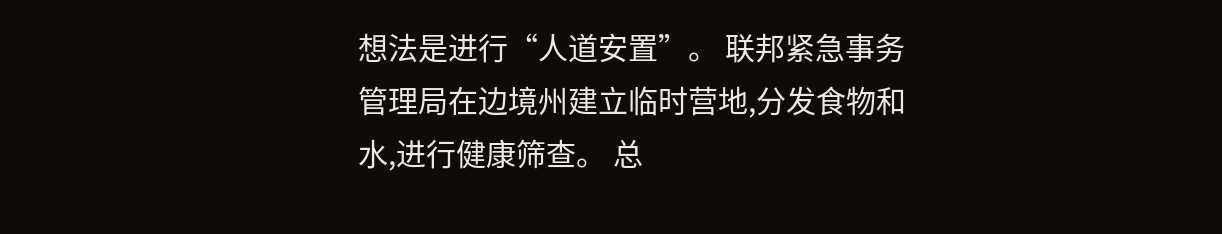想法是进行“人道安置”。 联邦紧急事务管理局在边境州建立临时营地,分发食物和水,进行健康筛查。 总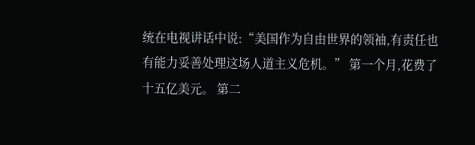统在电视讲话中说:“美国作为自由世界的领袖,有责任也有能力妥善处理这场人道主义危机。” 第一个月,花费了十五亿美元。 第二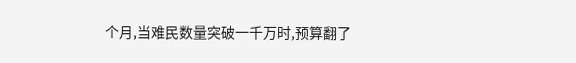个月,当难民数量突破一千万时,预算翻了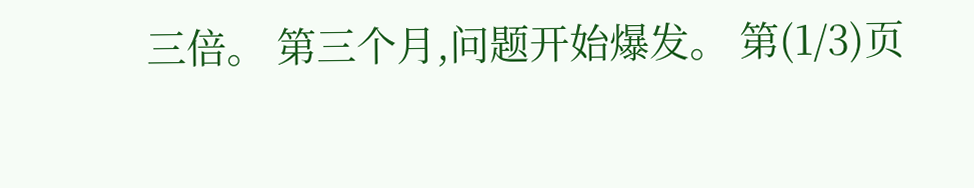三倍。 第三个月,问题开始爆发。 第(1/3)页